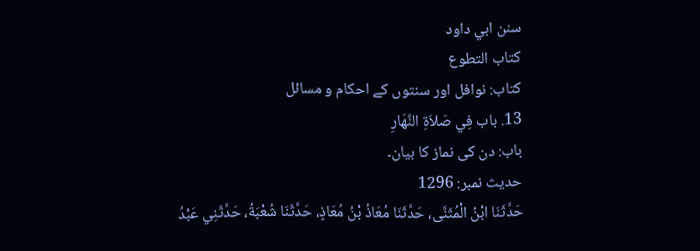سنن ابي داود
كتاب التطوع
کتاب: نوافل اور سنتوں کے احکام و مسائل
13. باب فِي صَلاَةِ النَّهَارِ
باب: دن کی نماز کا بیان۔
حدیث نمبر: 1296
حَدَّثَنَا ابْنُ الْمُثَنَّى، حَدَّثَنَا مُعَاذُ بْنُ مُعَاذٍ، حَدَّثَنَا شُعْبَةُ، حَدَّثَنِي عَبْدُ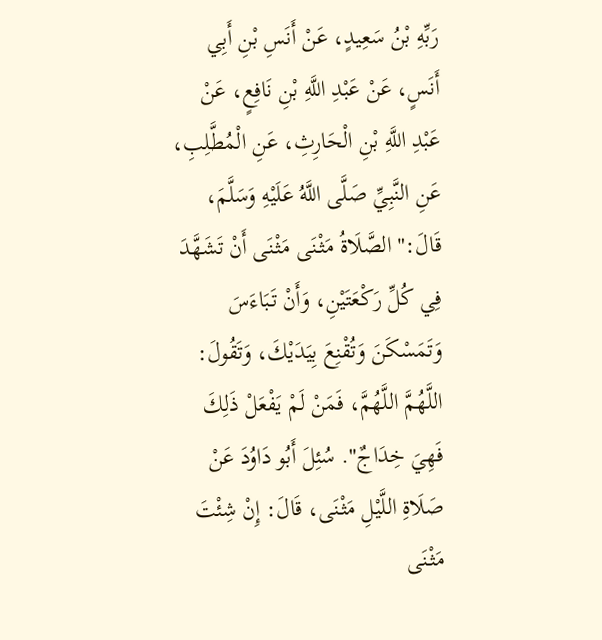رَبِّهِ بْنُ سَعِيدٍ، عَنْ أَنَسِ بْنِ أَبِي أَنَسٍ، عَنْ عَبْدِ اللَّهِ بْنِ نَافِعٍ، عَنْ عَبْدِ اللَّهِ بْنِ الْحَارِثِ، عَنِ الْمُطَّلِبِ، عَنِ النَّبِيِّ صَلَّى اللَّهُ عَلَيْهِ وَسَلَّمَ، قَالَ:" الصَّلَاةُ مَثْنَى مَثْنَى أَنْ تَشَهَّدَ فِي كُلِّ رَكْعَتَيْنِ، وَأَنْ تَبَاءَسَ وَتَمَسْكَنَ وَتُقْنِعَ بِيَدَيْكَ، وَتَقُولَ: اللَّهُمَّ اللَّهُمَّ، فَمَنْ لَمْ يَفْعَلْ ذَلِكَ فَهِيَ خِدَاجٌ". سُئِلَ أَبُو دَاوُدَ عَنْ صَلَاةِ اللَّيْلِ مَثْنَى، قَالَ: إِنْ شِئْتَ مَثْنَى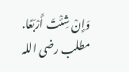وَإِنْ شِئْتَ أَرْبَعًا.
مطلب رضی اللہ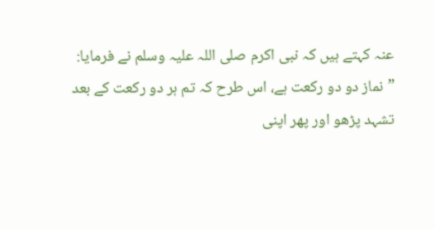عنہ کہتے ہیں کہ نبی اکرم صلی اللہ علیہ وسلم نے فرمایا: ”نماز دو دو رکعت ہے، اس طرح کہ تم ہر دو رکعت کے بعد تشہد پڑھو اور پھر اپنی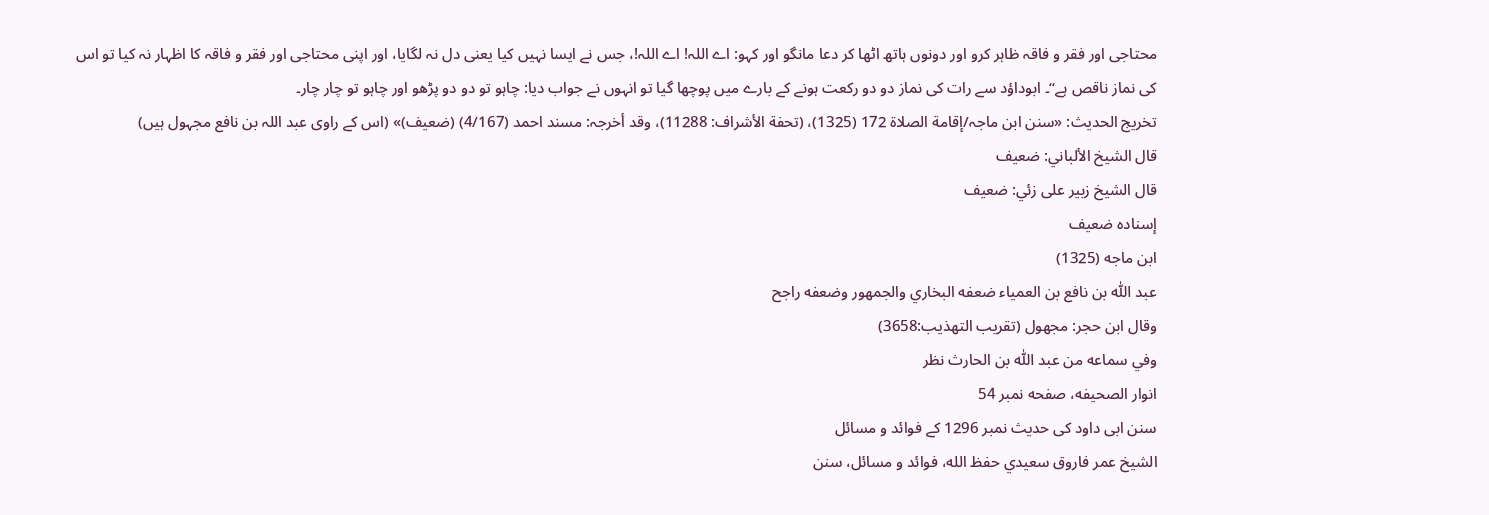محتاجی اور فقر و فاقہ ظاہر کرو اور دونوں ہاتھ اٹھا کر دعا مانگو اور کہو: اے اللہ! اے اللہ!، جس نے ایسا نہیں کیا یعنی دل نہ لگایا، اور اپنی محتاجی اور فقر و فاقہ کا اظہار نہ کیا تو اس کی نماز ناقص ہے“۔ ابوداؤد سے رات کی نماز دو دو رکعت ہونے کے بارے میں پوچھا گیا تو انہوں نے جواب دیا: چاہو تو دو دو پڑھو اور چاہو تو چار چار۔
تخریج الحدیث: «سنن ابن ماجہ/إقامة الصلاة 172 (1325)، (تحفة الأشراف: 11288)، وقد أخرجہ: مسند احمد (4/167) (ضعیف)» (اس کے راوی عبد اللہ بن نافع مجہول ہیں)
قال الشيخ الألباني: ضعيف
قال الشيخ زبير على زئي: ضعيف
إسناده ضعيف
ابن ماجه (1325)
عبد اللّٰه بن نافع بن العمياء ضعفه البخاري والجمهور وضعفه راجح
وقال ابن حجر: مجهول (تقريب التهذيب:3658)
وفي سماعه من عبد اللّٰه بن الحارث نظر
انوار الصحيفه، صفحه نمبر 54
سنن ابی داود کی حدیث نمبر 1296 کے فوائد و مسائل
الشيخ عمر فاروق سعيدي حفظ الله، فوائد و مسائل، سنن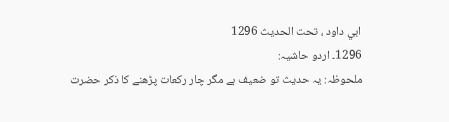ابي داود ، تحت الحديث 1296
1296۔ اردو حاشیہ:
ملحوظہ: یہ حدیث تو ضعیف ہے مگر چار رکعات پڑھنے کا ذکر حضرت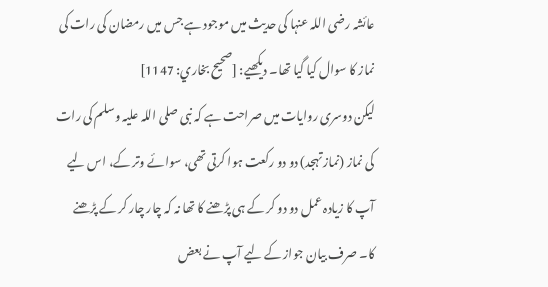عائشہ رضی اللہ عنہا کی حدیث میں موجود ہے جس میں رمضان کی رات کی نماز کا سوال کیا گیا تھا۔ دیکھیے: [صحيح بخاري: 1147]
لیکن دوسری روایات میں صراحت ہے کہ نبی صلی اللہ علیہ وسلم کی رات کی نماز (نماز تہجد) دو دو رکعت ہوا کرتی تھی، سوائے وتر کے، اس لیے آپ کا زیادہ عمل دو دو کر کے ہی پڑھنے کا تھا نہ کہ چار چار کر کے پڑھنے کا۔ صرف بیان جواز کے لیے آپ نے بعض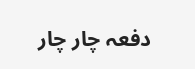دفعہ چار چار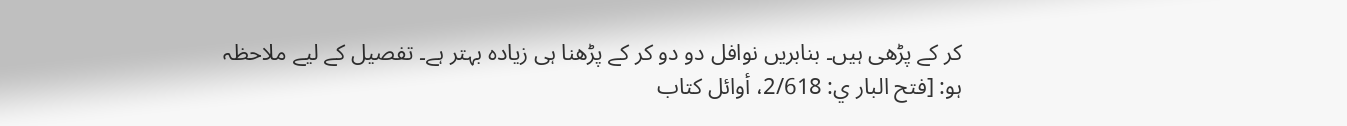کر کے پڑھی ہیں۔ بنابریں نوافل دو دو کر کے پڑھنا ہی زیادہ بہتر ہے۔ تفصیل کے لیے ملاحظہ ہو: [فتح البار ي: 2/618، أوائل كتاب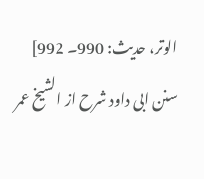الوتر، حديث: 990۔ 992]
سنن ابی داود شرح از الشیخ عمر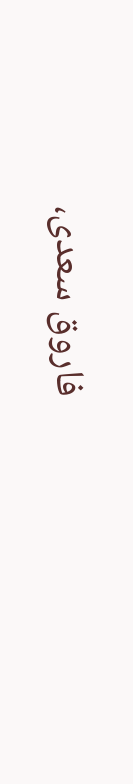فاروق سعدی،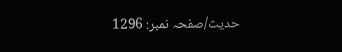حدیث/صفحہ نمبر: 1296